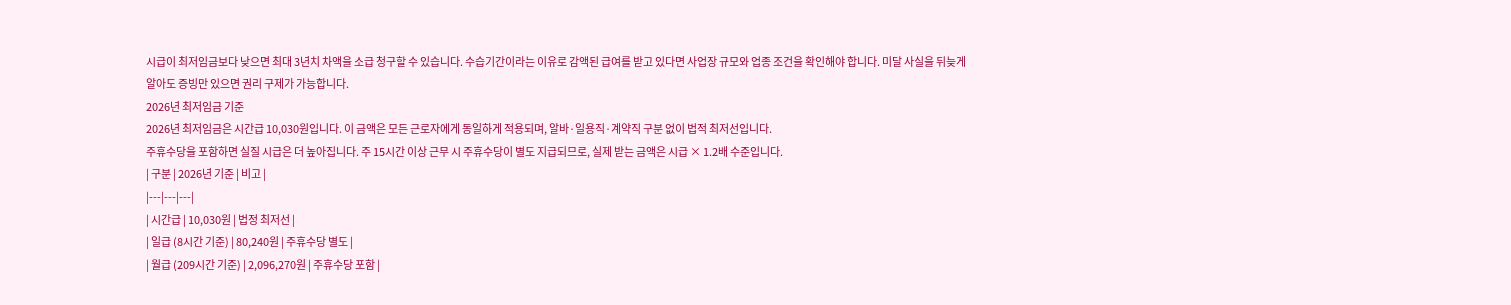시급이 최저임금보다 낮으면 최대 3년치 차액을 소급 청구할 수 있습니다. 수습기간이라는 이유로 감액된 급여를 받고 있다면 사업장 규모와 업종 조건을 확인해야 합니다. 미달 사실을 뒤늦게 알아도 증빙만 있으면 권리 구제가 가능합니다.
2026년 최저임금 기준
2026년 최저임금은 시간급 10,030원입니다. 이 금액은 모든 근로자에게 동일하게 적용되며, 알바·일용직·계약직 구분 없이 법적 최저선입니다.
주휴수당을 포함하면 실질 시급은 더 높아집니다. 주 15시간 이상 근무 시 주휴수당이 별도 지급되므로, 실제 받는 금액은 시급 × 1.2배 수준입니다.
| 구분 | 2026년 기준 | 비고 |
|---|---|---|
| 시간급 | 10,030원 | 법정 최저선 |
| 일급 (8시간 기준) | 80,240원 | 주휴수당 별도 |
| 월급 (209시간 기준) | 2,096,270원 | 주휴수당 포함 |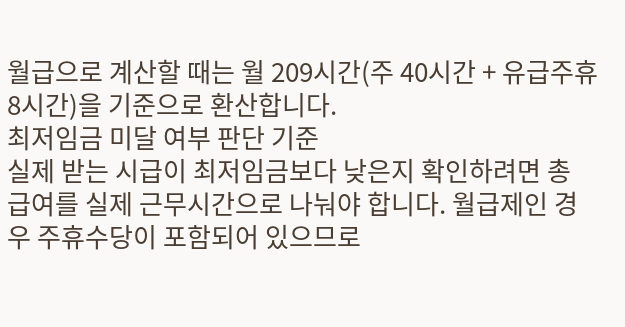월급으로 계산할 때는 월 209시간(주 40시간 + 유급주휴 8시간)을 기준으로 환산합니다.
최저임금 미달 여부 판단 기준
실제 받는 시급이 최저임금보다 낮은지 확인하려면 총 급여를 실제 근무시간으로 나눠야 합니다. 월급제인 경우 주휴수당이 포함되어 있으므로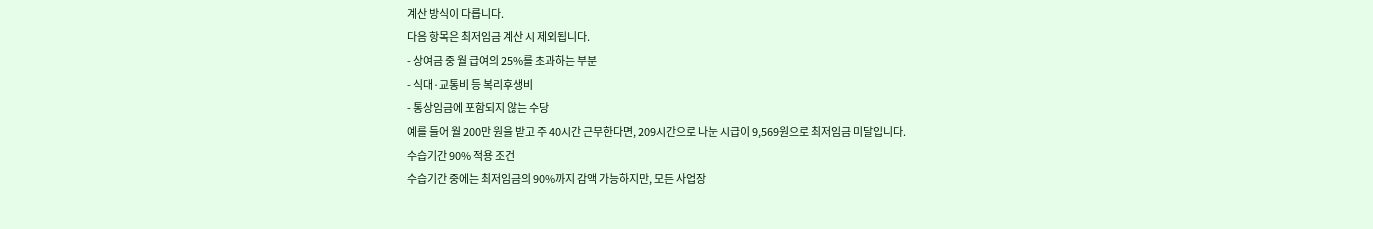계산 방식이 다릅니다.
다음 항목은 최저임금 계산 시 제외됩니다.
- 상여금 중 월 급여의 25%를 초과하는 부분
- 식대·교통비 등 복리후생비
- 통상임금에 포함되지 않는 수당
예를 들어 월 200만 원을 받고 주 40시간 근무한다면, 209시간으로 나눈 시급이 9,569원으로 최저임금 미달입니다.
수습기간 90% 적용 조건
수습기간 중에는 최저임금의 90%까지 감액 가능하지만, 모든 사업장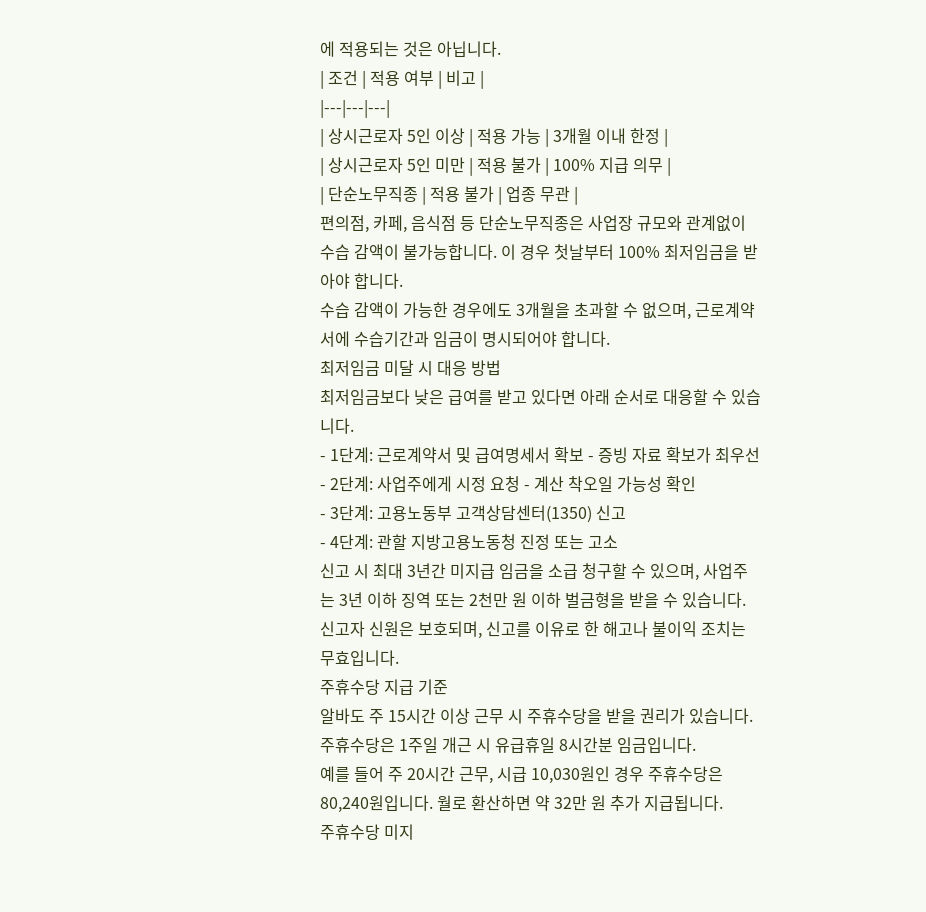에 적용되는 것은 아닙니다.
| 조건 | 적용 여부 | 비고 |
|---|---|---|
| 상시근로자 5인 이상 | 적용 가능 | 3개월 이내 한정 |
| 상시근로자 5인 미만 | 적용 불가 | 100% 지급 의무 |
| 단순노무직종 | 적용 불가 | 업종 무관 |
편의점, 카페, 음식점 등 단순노무직종은 사업장 규모와 관계없이 수습 감액이 불가능합니다. 이 경우 첫날부터 100% 최저임금을 받아야 합니다.
수습 감액이 가능한 경우에도 3개월을 초과할 수 없으며, 근로계약서에 수습기간과 임금이 명시되어야 합니다.
최저임금 미달 시 대응 방법
최저임금보다 낮은 급여를 받고 있다면 아래 순서로 대응할 수 있습니다.
- 1단계: 근로계약서 및 급여명세서 확보 - 증빙 자료 확보가 최우선
- 2단계: 사업주에게 시정 요청 - 계산 착오일 가능성 확인
- 3단계: 고용노동부 고객상담센터(1350) 신고
- 4단계: 관할 지방고용노동청 진정 또는 고소
신고 시 최대 3년간 미지급 임금을 소급 청구할 수 있으며, 사업주는 3년 이하 징역 또는 2천만 원 이하 벌금형을 받을 수 있습니다.
신고자 신원은 보호되며, 신고를 이유로 한 해고나 불이익 조치는 무효입니다.
주휴수당 지급 기준
알바도 주 15시간 이상 근무 시 주휴수당을 받을 권리가 있습니다. 주휴수당은 1주일 개근 시 유급휴일 8시간분 임금입니다.
예를 들어 주 20시간 근무, 시급 10,030원인 경우 주휴수당은 80,240원입니다. 월로 환산하면 약 32만 원 추가 지급됩니다.
주휴수당 미지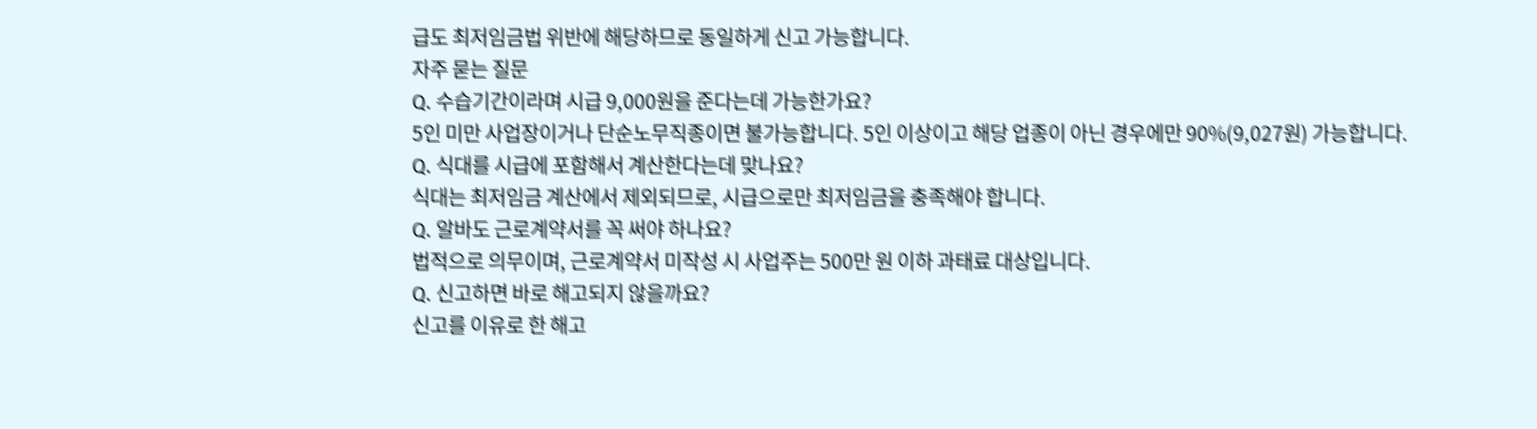급도 최저임금법 위반에 해당하므로 동일하게 신고 가능합니다.
자주 묻는 질문
Q. 수습기간이라며 시급 9,000원을 준다는데 가능한가요?
5인 미만 사업장이거나 단순노무직종이면 불가능합니다. 5인 이상이고 해당 업종이 아닌 경우에만 90%(9,027원) 가능합니다.
Q. 식대를 시급에 포함해서 계산한다는데 맞나요?
식대는 최저임금 계산에서 제외되므로, 시급으로만 최저임금을 충족해야 합니다.
Q. 알바도 근로계약서를 꼭 써야 하나요?
법적으로 의무이며, 근로계약서 미작성 시 사업주는 500만 원 이하 과태료 대상입니다.
Q. 신고하면 바로 해고되지 않을까요?
신고를 이유로 한 해고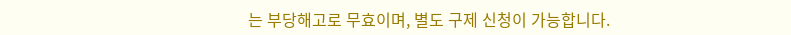는 부당해고로 무효이며, 별도 구제 신청이 가능합니다.